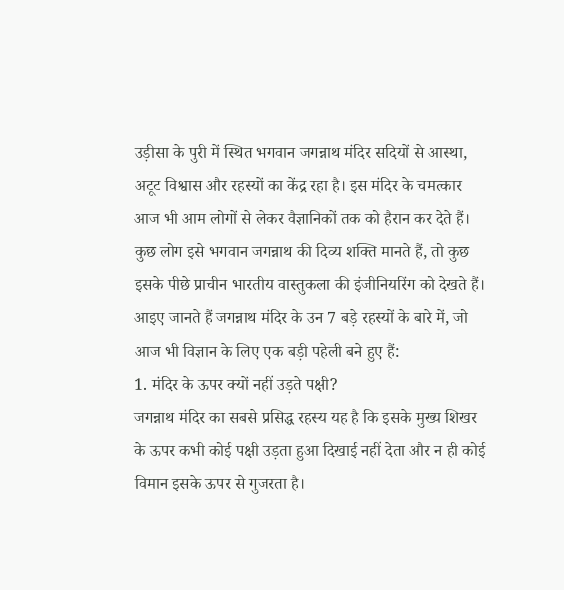उड़ीसा के पुरी में स्थित भगवान जगन्नाथ मंदिर सदियों से आस्था, अटूट विश्वास और रहस्यों का केंद्र रहा है। इस मंदिर के चमत्कार आज भी आम लोगों से लेकर वैज्ञानिकों तक को हैरान कर देते हैं। कुछ लोग इसे भगवान जगन्नाथ की दिव्य शक्ति मानते हैं, तो कुछ इसके पीछे प्राचीन भारतीय वास्तुकला की इंजीनियरिंग को देखते हैं।
आइए जानते हैं जगन्नाथ मंदिर के उन 7 बड़े रहस्यों के बारे में, जो आज भी विज्ञान के लिए एक बड़ी पहेली बने हुए हैं:
1. मंदिर के ऊपर क्यों नहीं उड़ते पक्षी?
जगन्नाथ मंदिर का सबसे प्रसिद्ध रहस्य यह है कि इसके मुख्य शिखर के ऊपर कभी कोई पक्षी उड़ता हुआ दिखाई नहीं देता और न ही कोई विमान इसके ऊपर से गुजरता है।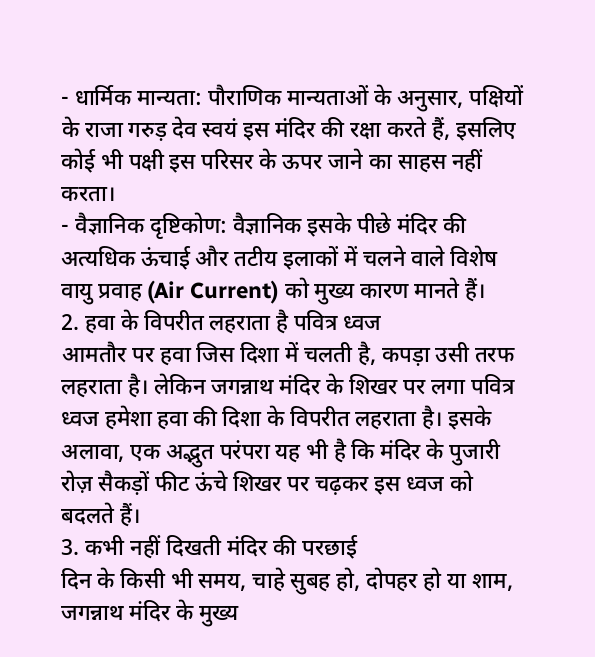- धार्मिक मान्यता: पौराणिक मान्यताओं के अनुसार, पक्षियों के राजा गरुड़ देव स्वयं इस मंदिर की रक्षा करते हैं, इसलिए कोई भी पक्षी इस परिसर के ऊपर जाने का साहस नहीं करता।
- वैज्ञानिक दृष्टिकोण: वैज्ञानिक इसके पीछे मंदिर की अत्यधिक ऊंचाई और तटीय इलाकों में चलने वाले विशेष वायु प्रवाह (Air Current) को मुख्य कारण मानते हैं।
2. हवा के विपरीत लहराता है पवित्र ध्वज
आमतौर पर हवा जिस दिशा में चलती है, कपड़ा उसी तरफ लहराता है। लेकिन जगन्नाथ मंदिर के शिखर पर लगा पवित्र ध्वज हमेशा हवा की दिशा के विपरीत लहराता है। इसके अलावा, एक अद्भुत परंपरा यह भी है कि मंदिर के पुजारी रोज़ सैकड़ों फीट ऊंचे शिखर पर चढ़कर इस ध्वज को बदलते हैं।
3. कभी नहीं दिखती मंदिर की परछाई
दिन के किसी भी समय, चाहे सुबह हो, दोपहर हो या शाम, जगन्नाथ मंदिर के मुख्य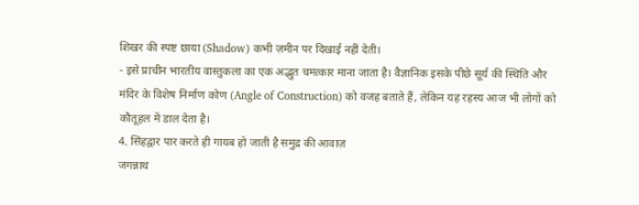शिखर की स्पष्ट छाया (Shadow) कभी ज़मीन पर दिखाई नहीं देती।
- इसे प्राचीन भारतीय वास्तुकला का एक अद्भुत चमत्कार माना जाता है। वैज्ञानिक इसके पीछे सूर्य की स्थिति और मंदिर के विशेष निर्माण कोण (Angle of Construction) को वजह बताते हैं, लेकिन यह रहस्य आज भी लोगों को कौतूहल में डाल देता है।
4. सिंहद्वार पार करते ही गायब हो जाती है समुद्र की आवाज़
जगन्नाथ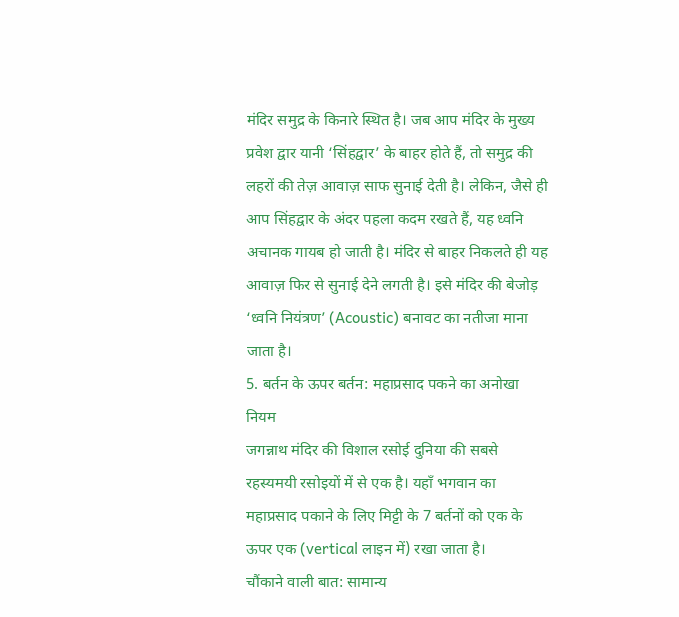मंदिर समुद्र के किनारे स्थित है। जब आप मंदिर के मुख्य प्रवेश द्वार यानी ‘सिंहद्वार’ के बाहर होते हैं, तो समुद्र की लहरों की तेज़ आवाज़ साफ सुनाई देती है। लेकिन, जैसे ही आप सिंहद्वार के अंदर पहला कदम रखते हैं, यह ध्वनि अचानक गायब हो जाती है। मंदिर से बाहर निकलते ही यह आवाज़ फिर से सुनाई देने लगती है। इसे मंदिर की बेजोड़ ‘ध्वनि नियंत्रण’ (Acoustic) बनावट का नतीजा माना जाता है।
5. बर्तन के ऊपर बर्तन: महाप्रसाद पकने का अनोखा नियम
जगन्नाथ मंदिर की विशाल रसोई दुनिया की सबसे रहस्यमयी रसोइयों में से एक है। यहाँ भगवान का महाप्रसाद पकाने के लिए मिट्टी के 7 बर्तनों को एक के ऊपर एक (vertical लाइन में) रखा जाता है।
चौंकाने वाली बात: सामान्य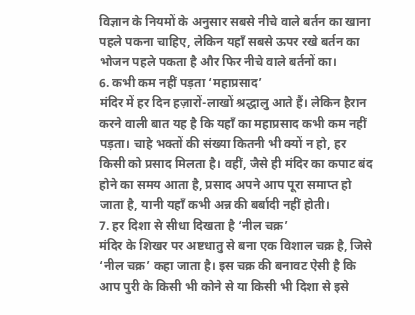विज्ञान के नियमों के अनुसार सबसे नीचे वाले बर्तन का खाना पहले पकना चाहिए, लेकिन यहाँ सबसे ऊपर रखे बर्तन का भोजन पहले पकता है और फिर नीचे वाले बर्तनों का।
6. कभी कम नहीं पड़ता ‘महाप्रसाद’
मंदिर में हर दिन हज़ारों-लाखों श्रद्धालु आते हैं। लेकिन हैरान करने वाली बात यह है कि यहाँ का महाप्रसाद कभी कम नहीं पड़ता। चाहे भक्तों की संख्या कितनी भी क्यों न हो, हर किसी को प्रसाद मिलता है। वहीं, जैसे ही मंदिर का कपाट बंद होने का समय आता है, प्रसाद अपने आप पूरा समाप्त हो जाता है, यानी यहाँ कभी अन्न की बर्बादी नहीं होती।
7. हर दिशा से सीधा दिखता है ‘नील चक्र’
मंदिर के शिखर पर अष्टधातु से बना एक विशाल चक्र है, जिसे ‘नील चक्र’ कहा जाता है। इस चक्र की बनावट ऐसी है कि आप पुरी के किसी भी कोने से या किसी भी दिशा से इसे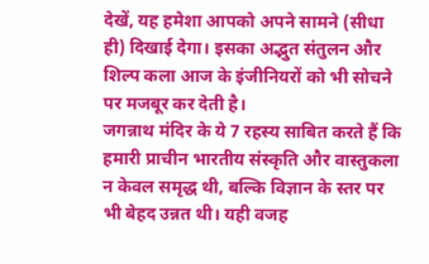देखें, यह हमेशा आपको अपने सामने (सीधा ही) दिखाई देगा। इसका अद्भुत संतुलन और शिल्प कला आज के इंजीनियरों को भी सोचने पर मजबूर कर देती है।
जगन्नाथ मंदिर के ये 7 रहस्य साबित करते हैं कि हमारी प्राचीन भारतीय संस्कृति और वास्तुकला न केवल समृद्ध थी, बल्कि विज्ञान के स्तर पर भी बेहद उन्नत थी। यही वजह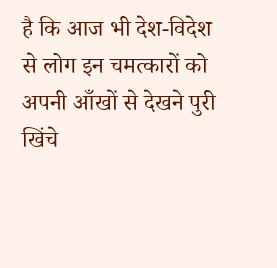है कि आज भी देश-विदेश से लोग इन चमत्कारों को अपनी आँखों से देखने पुरी खिंचे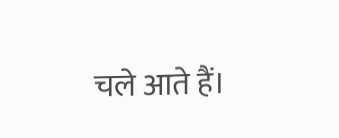चले आते हैं।